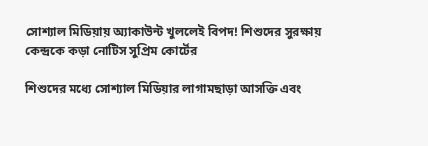সোশ্যাল মিডিয়ায় অ্যাকাউন্ট খুললেই বিপদ! শিশুদের সুরক্ষায় কেন্দ্রকে কড়া নোটিস সুপ্রিম কোর্টের

শিশুদের মধ্যে সোশ্যাল মিডিয়ার লাগামছাড়া আসক্তি এবং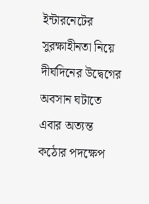ইন্টারনেটের সুরক্ষাহীনতা নিয়ে দীর্ঘদিনের উদ্বেগের অবসান ঘটাতে এবার অত্যন্ত কঠোর পদক্ষেপ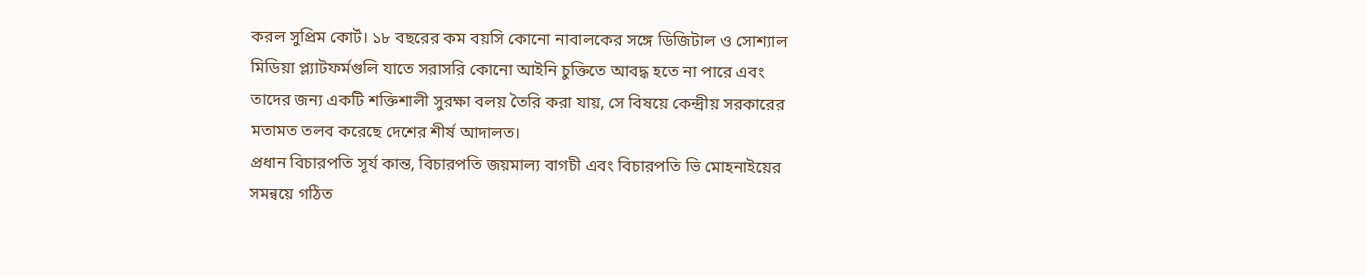করল সুপ্রিম কোর্ট। ১৮ বছরের কম বয়সি কোনো নাবালকের সঙ্গে ডিজিটাল ও সোশ্যাল মিডিয়া প্ল্যাটফর্মগুলি যাতে সরাসরি কোনো আইনি চুক্তিতে আবদ্ধ হতে না পারে এবং তাদের জন্য একটি শক্তিশালী সুরক্ষা বলয় তৈরি করা যায়, সে বিষয়ে কেন্দ্রীয় সরকারের মতামত তলব করেছে দেশের শীর্ষ আদালত।
প্রধান বিচারপতি সূর্য কান্ত, বিচারপতি জয়মাল্য বাগচী এবং বিচারপতি ভি মোহনাইয়ের সমন্বয়ে গঠিত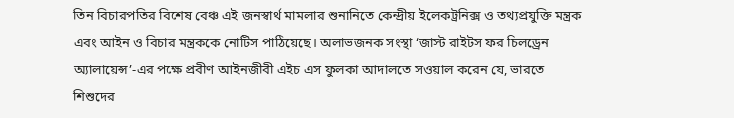তিন বিচারপতির বিশেষ বেঞ্চ এই জনস্বার্থ মামলার শুনানিতে কেন্দ্রীয় ইলেকট্রনিক্স ও তথ্যপ্রযুক্তি মন্ত্রক এবং আইন ও বিচার মন্ত্রককে নোটিস পাঠিয়েছে। অলাভজনক সংস্থা ‘জাস্ট রাইটস ফর চিলড্রেন অ্যালায়েন্স’-এর পক্ষে প্রবীণ আইনজীবী এইচ এস ফুলকা আদালতে সওয়াল করেন যে, ভারতে শিশুদের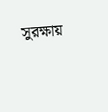সুরক্ষায়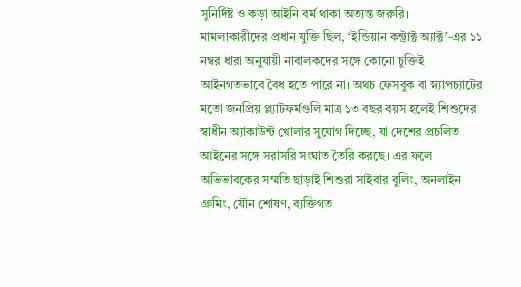সুনির্দিষ্ট ও কড়া আইনি বর্ম থাকা অত্যন্ত জরুরি।
মামলাকারীদের প্রধান যুক্তি ছিল, ‘ইন্ডিয়ান কন্ট্রাক্ট অ্যাক্ট’-এর ১১ নম্বর ধারা অনুযায়ী নাবালকদের সঙ্গে কোনো চুক্তিই আইনগতভাবে বৈধ হতে পারে না। অথচ ফেসবুক বা স্ন্যাপচ্যাটের মতো জনপ্রিয় প্ল্যাটফর্মগুলি মাত্র ১৩ বছর বয়স হলেই শিশুদের স্বাধীন অ্যাকাউন্ট খোলার সুযোগ দিচ্ছে, যা দেশের প্রচলিত আইনের সঙ্গে সরাসরি সংঘাত তৈরি করছে। এর ফলে অভিভাবকের সম্মতি ছাড়াই শিশুরা সাইবার বুলিং, অনলাইন গ্রুমিং, যৌন শোষণ, ব্যক্তিগত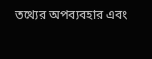তথ্যের অপব্যবহার এবং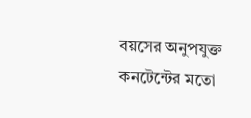বয়সের অনুপযুক্ত কনটেন্টের মতো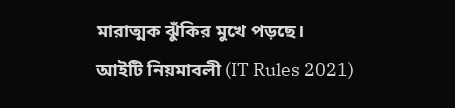মারাত্মক ঝুঁকির মুখে পড়ছে।
আইটি নিয়মাবলী (IT Rules 2021)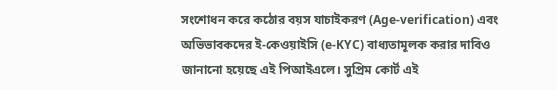সংশোধন করে কঠোর বয়স যাচাইকরণ (Age-verification) এবং অভিভাবকদের ই-কেওয়াইসি (e-KYC) বাধ্যতামূলক করার দাবিও জানানো হয়েছে এই পিআইএলে। সুপ্রিম কোর্ট এই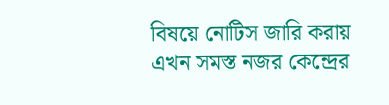বিষয়ে নোটিস জারি করায় এখন সমস্ত নজর কেন্দ্রের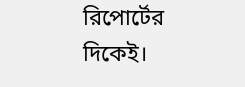রিপোর্টের দিকেই।